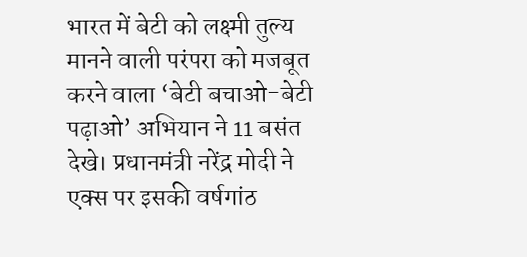भारत में बेटी को लक्ष्मी तुल्य मानने वाली परंपरा को मजबूत करने वाला ‘बेटी बचाओ-बेटी पढ़ाओ’ अभियान ने 11 बसंत देखे। प्रधानमंत्री नरेंद्र मोदी ने एक्स पर इसकी वर्षगांठ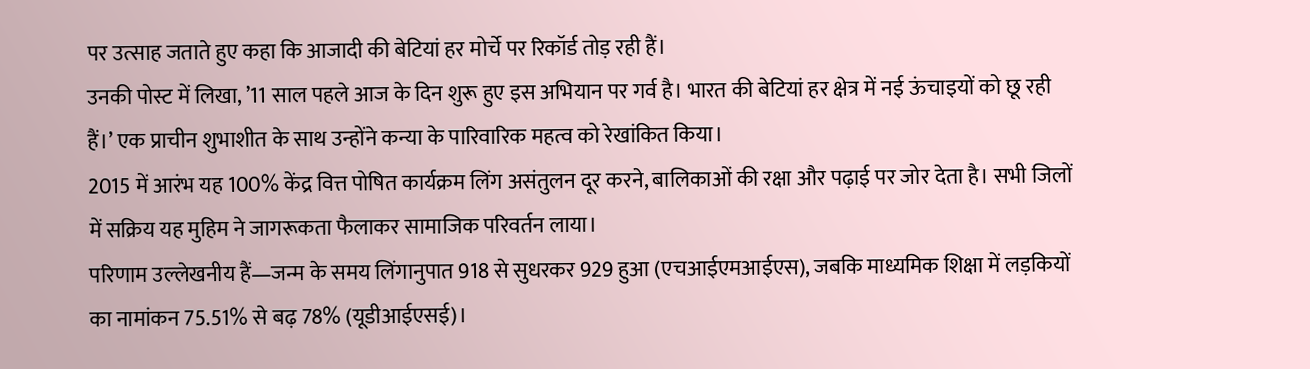पर उत्साह जताते हुए कहा कि आजादी की बेटियां हर मोर्चे पर रिकॉर्ड तोड़ रही हैं।
उनकी पोस्ट में लिखा, ’11 साल पहले आज के दिन शुरू हुए इस अभियान पर गर्व है। भारत की बेटियां हर क्षेत्र में नई ऊंचाइयों को छू रही हैं।’ एक प्राचीन शुभाशीत के साथ उन्होंने कन्या के पारिवारिक महत्व को रेखांकित किया।
2015 में आरंभ यह 100% केंद्र वित्त पोषित कार्यक्रम लिंग असंतुलन दूर करने, बालिकाओं की रक्षा और पढ़ाई पर जोर देता है। सभी जिलों में सक्रिय यह मुहिम ने जागरूकता फैलाकर सामाजिक परिवर्तन लाया।
परिणाम उल्लेखनीय हैं—जन्म के समय लिंगानुपात 918 से सुधरकर 929 हुआ (एचआईएमआईएस), जबकि माध्यमिक शिक्षा में लड़कियों का नामांकन 75.51% से बढ़ 78% (यूडीआईएसई)।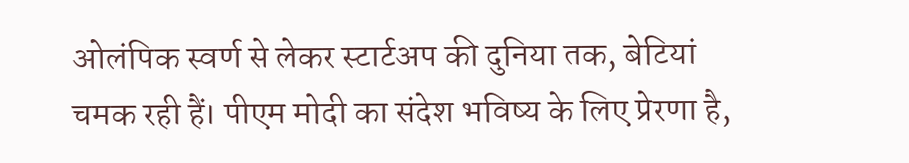ओलंपिक स्वर्ण से लेकर स्टार्टअप की दुनिया तक, बेटियां चमक रही हैं। पीएम मोदी का संदेश भविष्य के लिए प्रेरणा है,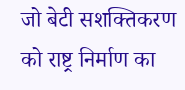जो बेटी सशक्तिकरण को राष्ट्र निर्माण का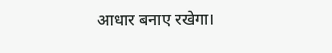आधार बनाए रखेगा।